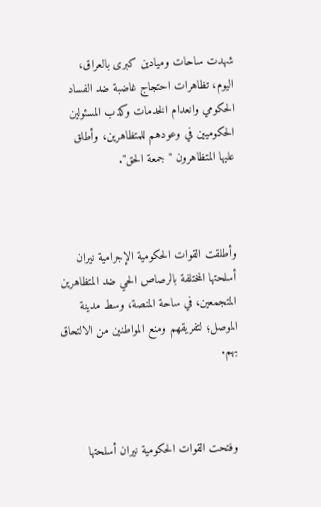شهدت ساحات وميادين كبرى بالعراق، اليوم، تظاهرات احتجاج غاضبة ضد الفساد الحكومي وانعدام الخدمات وكذب المسئولين الحكوميين في وعودهم للمتظاهرين، وأطلق عليها المتظاهرون "جمعة الحق".



وأطلقت القوات الحكومية الإجرامية نيران أسلحتها المختلفة بالرصاص الحي ضد المتظاهرين المتجمعين، في ساحة المنصة، وسط مدينة الموصل؛ لتفريقهم ومنع المواطنين من الالتحاق بهم.



وفتحت القوات الحكومية نيران أسلحتها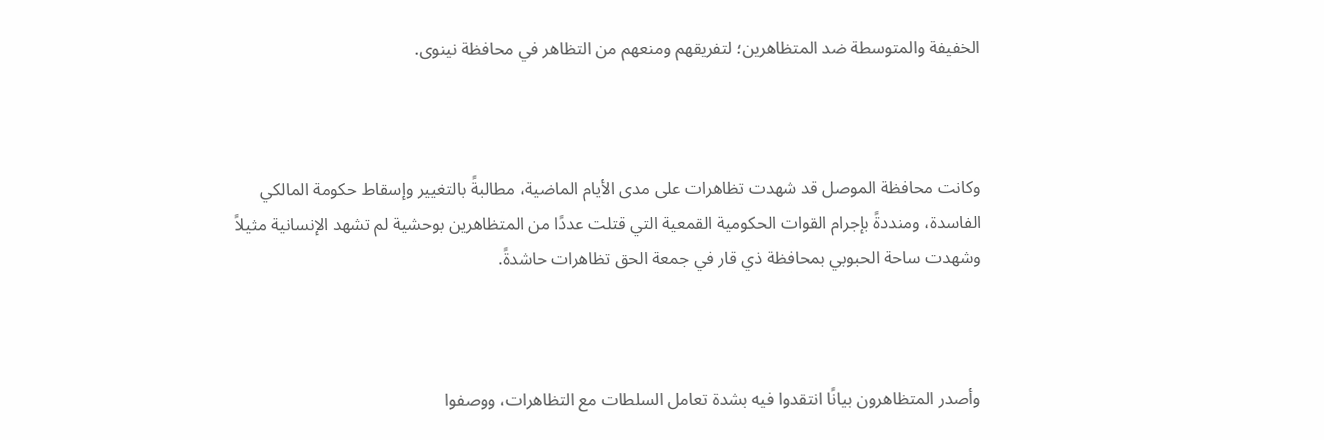الخفيفة والمتوسطة ضد المتظاهرين؛ لتفريقهم ومنعهم من التظاهر في محافظة نينوى.



وكانت محافظة الموصل قد شهدت تظاهرات على مدى الأيام الماضية، مطالبةً بالتغيير وإسقاط حكومة المالكي الفاسدة، ومنددةً بإجرام القوات الحكومية القمعية التي قتلت عددًا من المتظاهرين بوحشية لم تشهد الإنسانية مثيلاً وشهدت ساحة الحبوبي بمحافظة ذي قار في جمعة الحق تظاهرات حاشدةً.



وأصدر المتظاهرون بيانًا انتقدوا فيه بشدة تعامل السلطات مع التظاهرات، ووصفوا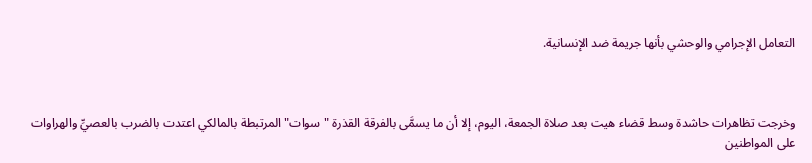التعامل الإجرامي والوحشي بأنها جريمة ضد الإنسانية.



وخرجت تظاهرات حاشدة وسط قضاء هيت بعد صلاة الجمعة، اليوم، إلا أن ما يسمَّى بالفرقة القذرة "سوات" المرتبطة بالمالكي اعتدت بالضرب بالعصيِّ والهراوات على المواطنين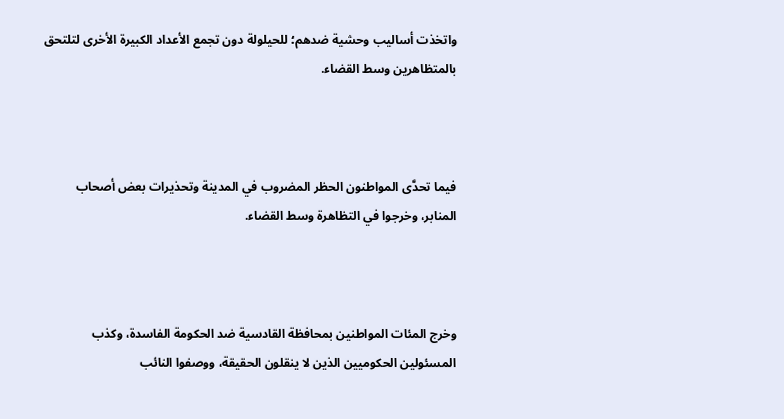واتخذت أساليب وحشية ضدهم؛ للحيلولة دون تجمع الأعداد الكبيرة الأخرى لتلتحق بالمتظاهرين وسط القضاء.



فيما تحدَّى المواطنون الحظر المضروب في المدينة وتحذيرات بعض أصحاب المنابر، وخرجوا في التظاهرة وسط القضاء.



وخرج المئات المواطنين بمحافظة القادسية ضد الحكومة الفاسدة، وكذب المسئولين الحكوميين الذين لا ينقلون الحقيقة، ووصفوا النائب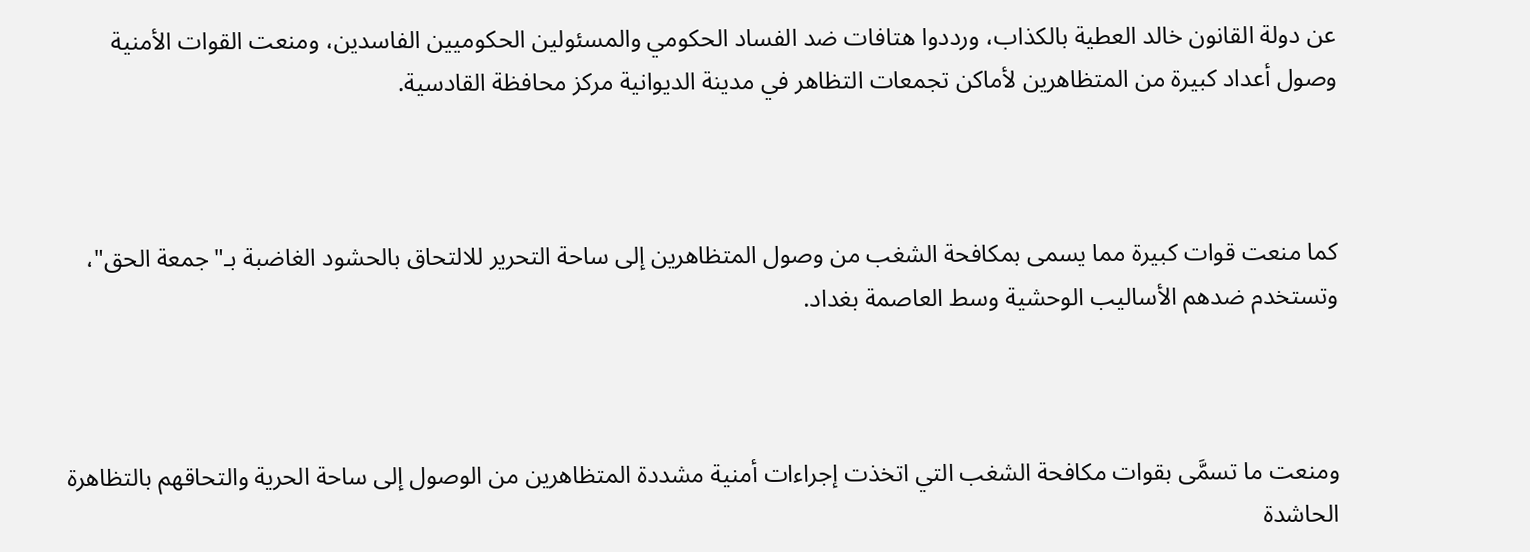عن دولة القانون خالد العطية بالكذاب، ورددوا هتافات ضد الفساد الحكومي والمسئولين الحكوميين الفاسدين، ومنعت القوات الأمنية وصول أعداد كبيرة من المتظاهرين لأماكن تجمعات التظاهر في مدينة الديوانية مركز محافظة القادسية.



كما منعت قوات كبيرة مما يسمى بمكافحة الشغب من وصول المتظاهرين إلى ساحة التحرير للالتحاق بالحشود الغاضبة بـ"جمعة الحق"، وتستخدم ضدهم الأساليب الوحشية وسط العاصمة بغداد.



ومنعت ما تسمَّى بقوات مكافحة الشغب التي اتخذت إجراءات أمنية مشددة المتظاهرين من الوصول إلى ساحة الحرية والتحاقهم بالتظاهرة الحاشدة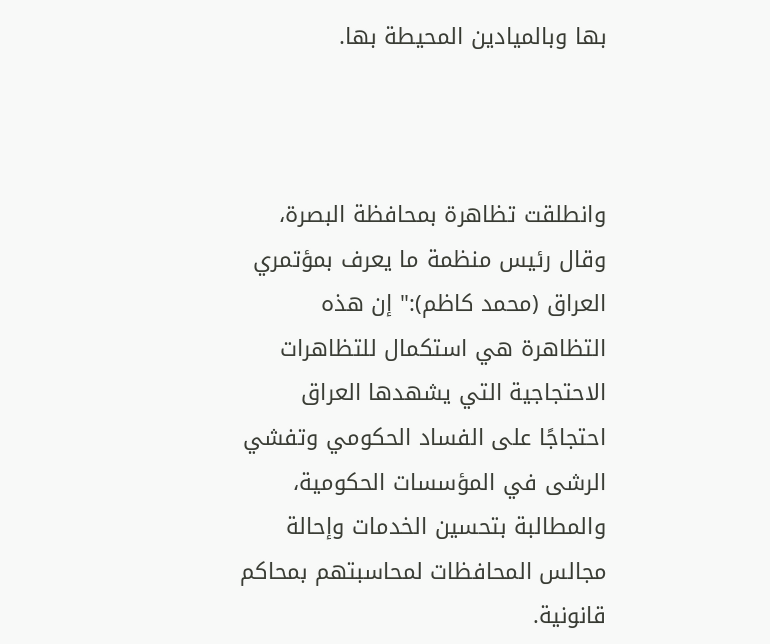بها وبالميادين المحيطة بها.



وانطلقت تظاهرة بمحافظة البصرة، وقال رئيس منظمة ما يعرف بمؤتمري العراق (محمد كاظم):" إن هذه التظاهرة هي استكمال للتظاهرات الاحتجاجية التي يشهدها العراق احتجاجًا على الفساد الحكومي وتفشي الرشى في المؤسسات الحكومية، والمطالبة بتحسين الخدمات وإحالة مجالس المحافظات لمحاسبتهم بمحاكم قانونية.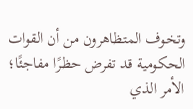وتخوف المتظاهرون من أن القوات الحكومية قد تفرض حظرًا مفاجئًا؛ الأمر الذي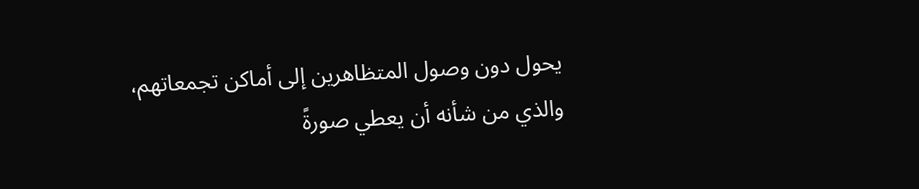يحول دون وصول المتظاهرين إلى أماكن تجمعاتهم، والذي من شأنه أن يعطي صورةً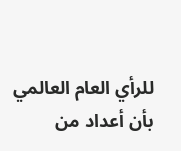للرأي العام العالمي بأن أعداد من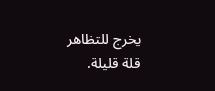يخرج للتظاهر قلة قليلة.